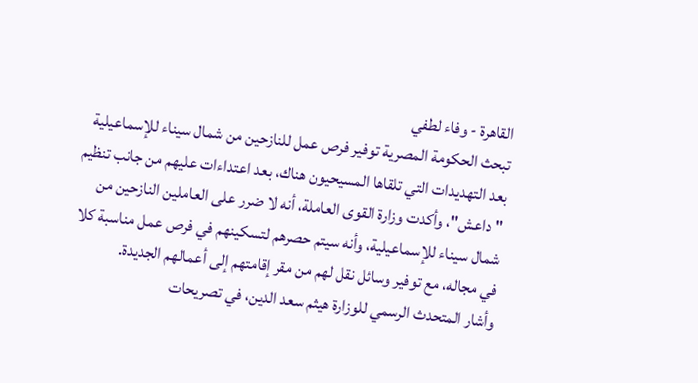القاهرة - وفاء لطفي
تبحث الحكومة المصرية توفير فرص عمل للنازحين من شمال سيناء للإسماعيلية بعد التهديدات التي تلقاها المسيحيون هناك، بعد اعتداءات عليهم من جانب تنظيم "داعش"، وأكدت وزارة القوى العاملة، أنه لا ضرر على العاملين النازحين من شمال سيناء للإسماعيلية، وأنه سيتم حصرهم لتسكينهم في فرص عمل مناسبة كلا في مجاله، مع توفير وسائل نقل لهم من مقر إقامتهم إلى أعمالهم الجديدة.
وأشار المتحدث الرسمي للوزارة هيثم سعد الدين، في تصريحات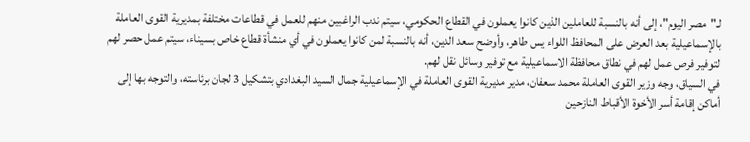لـ"مصر اليوم"، إلى أنه بالنسبة للعاملين الذين كانوا يعملون في القطاع الحكومي، سيتم ندب الراغبين منهم للعمل في قطاعات مختلفة بمديرية القوى العاملة بالإسماعيلية بعد العرض على المحافظ اللواء يس طاهر، وأوضح سعد الدين، أنه بالنسبة لمن كانوا يعملون في أي منشأة قطاع خاص بسيناء، سيتم عمل حصر لهم لتوفير فرص عمل لهم في نطاق محافظة الاسماعيلية مع توفير وسائل نقل لهم.
في السياق، وجه وزير القوى العاملة محمد سعفان، مدير مديرية القوى العاملة في الإسماعيلية جمال السيد البغدادي بتشكيل 3 لجان برئاسته، والتوجه بها إلى أماكن إقامة أسر الأخوة الأقباط النازحين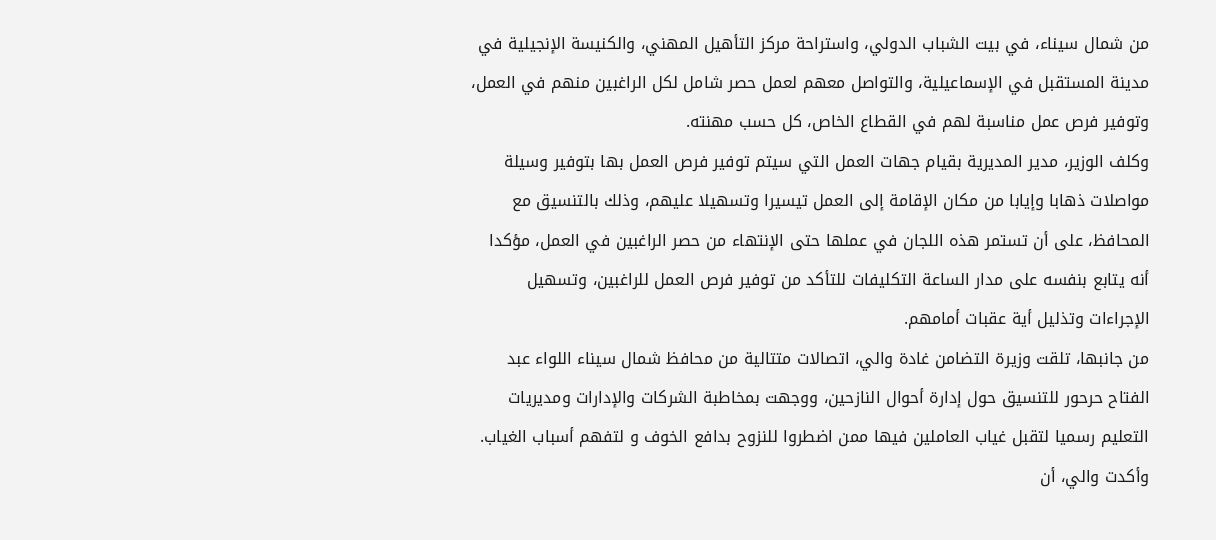من شمال سيناء، في بيت الشباب الدولي، واستراحة مركز التأهيل المهني، والكنيسة الإنجيلية في مدينة المستقبل في الإسماعيلية، والتواصل معهم لعمل حصر شامل لكل الراغبين منهم في العمل، وتوفير فرص عمل مناسبة لهم في القطاع الخاص، كل حسب مهنته.
وكلف الوزير، مدير المديرية بقيام جهات العمل التي سيتم توفير فرص العمل بها بتوفير وسيلة مواصلات ذهابا وإيابا من مكان الإقامة إلى العمل تيسيرا وتسهيلا عليهم، وذلك بالتنسيق مع المحافظ، على أن تستمر هذه اللجان في عملها حتى الإنتهاء من حصر الراغبين في العمل، مؤكدا أنه يتابع بنفسه على مدار الساعة التكليفات للتأكد من توفير فرص العمل للراغبين، وتسهيل الإجراءات وتذليل أية عقبات أمامهم.
من جانبها، تلقت وزيرة التضامن غادة والي، اتصالات متتالية من محافظ شمال سيناء اللواء عبد الفتاح حرحور للتنسيق حول إدارة أحوال النازحين، ووجهت بمخاطبة الشركات والإدارات ومديريات التعليم رسميا لتقبل غياب العاملين فيها ممن اضطروا للنزوح بدافع الخوف و لتفهم أسباب الغياب.
وأكدت والي، أن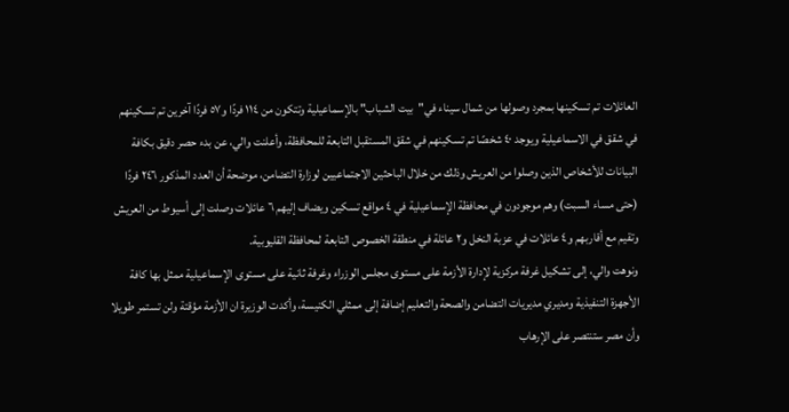العائلات تم تسكينها بمجرد وصولها من شمال سيناء في"بيت الشباب" بالإسماعيلية وتتكون من ١١٤ فردًا و٥٧ فردًا آخرين تم تسكينهم في شقق في الاسماعيلية ويوجد ٤٠ شخصًا تم تسكينهم في شقق المستقبل التابعة للمحافظة، وأعلنت والي، عن بدء حصر دقيق بكافة البيانات للأشخاص الذين وصلوا من العريش وذلك من خلال الباحثين الاجتماعيين لوزارة التضامن، موضحة أن العدد المذكور ٢٤٦ فردًا (حتى مساء السبت) وهم موجودون في محافظة الإسماعيلية في ٤ مواقع تسكين ويضاف إليهم ٦ عائلات وصلت إلى أسيوط من العريش وتقيم مع أقاربهم و٤ عائلات في عزبة النخل و٢ عائلة في منطقة الخصوص التابعة لمحافظة القليوبية.
ونوهت والي، إلى تشكيل غرفة مركزية لإدارة الأزمة على مستوى مجلس الوزراء وغرفة ثانية على مستوى الإسماعيلية ممثل بها كافة الأجهزة التنفيذية ومديري مديريات التضامن والصحة والتعليم إضافة إلى ممثلي الكنيسة، وأكدت الوزيرة ان الأزمة مؤقتة ولن تستمر طويلا وأن مصر ستنتصر على الإرهاب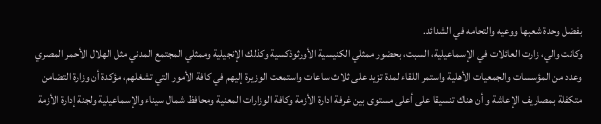بفضل وحدة شعبها ووعيه والتحامه في الشدائد.
وكانت والي، زارت العائلات في الإسماعيلية، السبت، بحضور ممثلي الكنيسية الأورثوذكسية وكذلك الإنجيلية وممثلي المجتمع المدني مثل الهلال الأحمر المصري وعدد من المؤسسات والجمعيات الأهلية واستمر اللقاء لمدة تزيد على ثلاث ساعات واستمعت الوزيرة إليهم في كافة الأمور التي تشغلهم، مؤكدة أن وزارة التضامن متكفلة بمصاريف الإعاشة و أن هناك تنسيقا على أعلى مستوى بين غرفة ادارة الأزمة وكافة الوزارات المعنية ومحافظ شمال سيناء والإسماعيلية ولجنة إدارة الأزمة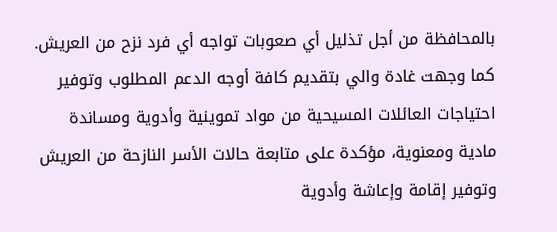بالمحافظة من أجل تذليل أي صعوبات تواجه أي فرد نزح من العريش.
كما وجهت غادة والي بتقديم كافة أوجه الدعم المطلوب وتوفير احتياجات العائلات المسيحية من مواد تموينية وأدوية ومساندة مادية ومعنوية، مؤكدة على متابعة حالات الأسر النازحة من العريش وتوفير إقامة وإعاشة وأدوية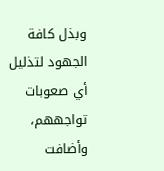وبذل كافة الجهود لتذليل أي صعوبات تواجههم، وأضافت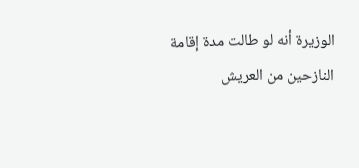الوزيرة أنه لو طالت مدة إقامة النازحين من العريش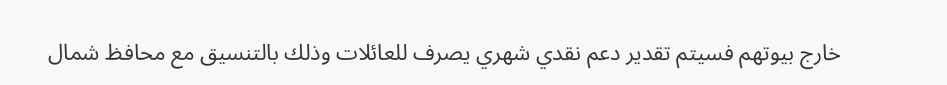خارج بيوتهم فسيتم تقدير دعم نقدي شهري يصرف للعائلات وذلك بالتنسيق مع محافظ شمال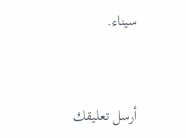سيناء.


أرسل تعليقك